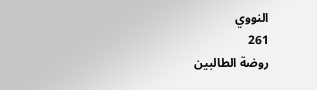النووي
261
روضة الطالبين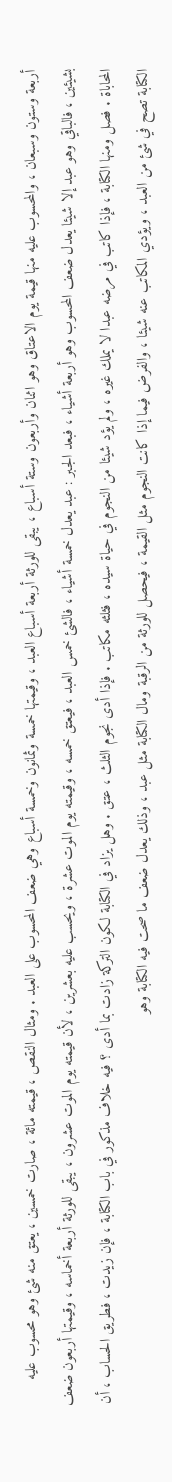أربعة وستون وسبعان ، والمحسوب عليه منها قيمة يوم الاعتاق وهو اثنان وأربعون وستة أسباع ، يبقى للورثة أربعة أسباع العبد ، وقيمتها خمسة وثمانون وخمسة أسباع وهي ضعف المحسوب على العبد . ومثال النقص ، قيمته مائة ، صارت خمسين ، يعتق منه شئ وهو محسوب عليه بشيئين ، فالباقي وهو عبد إلا شيئا يعدل ضعف المحسوب وهو أربعة أشياء ، فبعد الجبر : عبد يعدل خمسة أشياء ، فالشئ خمس العبد ، فيعتق خمسه ، وقيمته يوم الموت عشرة ، ويحسب عليه بعشرين ، لأن قيمته يوم الموت عشرون ، يبقى للورثة أربعة أخماسه ، وقيمتها أربعون ضعف المحاباة . فصل ومنها الكتابة ، فإذا كاتب في مرضه عبدا لا يملك غيره ، ولم يؤد شيئا من النجوم في حياة سيده ، فثلثه مكاتب . فإذا أدى نجوم الثلث ، عتق . وهل يزاد في الكتابة لكون التركة زادت بما أدى ؟ فيه خلاف مذكور في باب الكتابة ، فإن زيدت ، فطريق الحساب ، أن الكتابة تصح في شئ من العبد ، ويؤدي المكاتب عنه شيئا ، والفرض فيما إذا كانت النجوم مثل القيمة ، فيحصل للورثة من الرقبة ومال الكتابة مثل عبد ، وذلك يعدل ضعف ما صحت فيه الكتابة وهو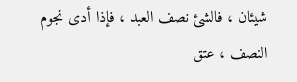شيئان ، فالشئ نصف العبد ، فإذا أدى نجوم النصف ، عتق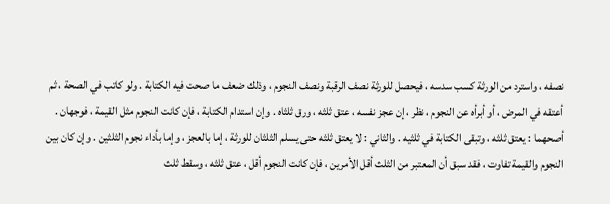نصفه ، واسترد من الورثة كسب سدسه ، فيحصل للورثة نصف الرقبة ونصف النجوم ، وذلك ضعف ما صحت فيه الكتابة . ولو كاتب في الصحة ، ثم أعتقه في المرض ، أو أبرأه عن النجوم ، نظر ، إن عجز نفسه ، عتق ثلثه ، ورق ثلثاه . وإن استدام الكتابة ، فإن كانت النجوم مثل القيمة ، فوجهان . أصحهما : يعتق ثلثه ، وتبقى الكتابة في ثلثيه . والثاني : لا يعتق ثلثه حتى يسلم الثلثان للورثة ، إما بالعجز ، وإما بأداء نجوم الثلثين . وإن كان بين النجوم والقيمة تفاوت ، فقد سبق أن المعتبر من الثلث أقل الأمرين ، فإن كانت النجوم أقل ، عتق ثلثه ، وسقط ثلث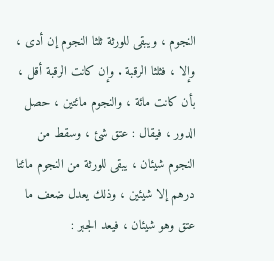النجوم ، ويبقى للورثة ثلثا النجوم إن أدى ، وإلا ، فثلثا الرقبة . وإن كانت الرقبة أقل ، بأن كانت مائة ، والنجوم مائتين ، حصل الدور ، فيقال : عتق شئ ، وسقط من النجوم شيئان ، يبقى للورثة من النجوم مائتا درهم إلا شيئين ، وذلك يعدل ضعف ما عتق وهو شيئان ، فيعد الجبر :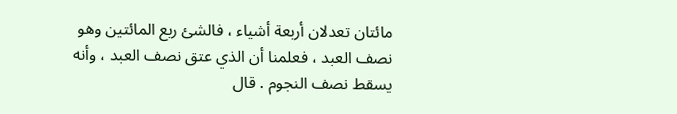مائتان تعدلان أربعة أشياء ، فالشئ ربع المائتين وهو نصف العبد ، فعلمنا أن الذي عتق نصف العبد ، وأنه يسقط نصف النجوم . قال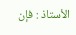الأستاذ : فإن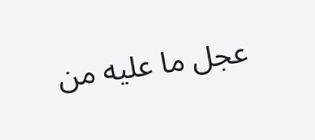عجل ما عليه من